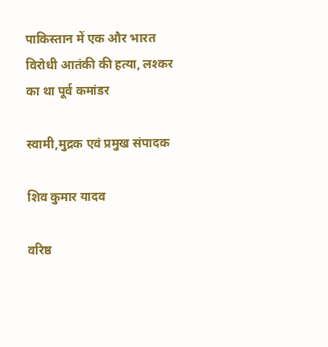पाकिस्तान में एक और भारत विरोधी आतंकी की हत्या, लश्कर का था पूर्व कमांडर

स्वामी,मुद्रक एवं प्रमुख संपादक

शिव कुमार यादव

वरिष्ठ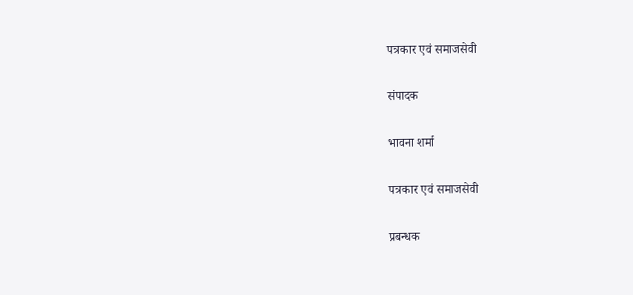पत्रकार एवं समाजसेवी

संपादक

भावना शर्मा

पत्रकार एवं समाजसेवी

प्रबन्धक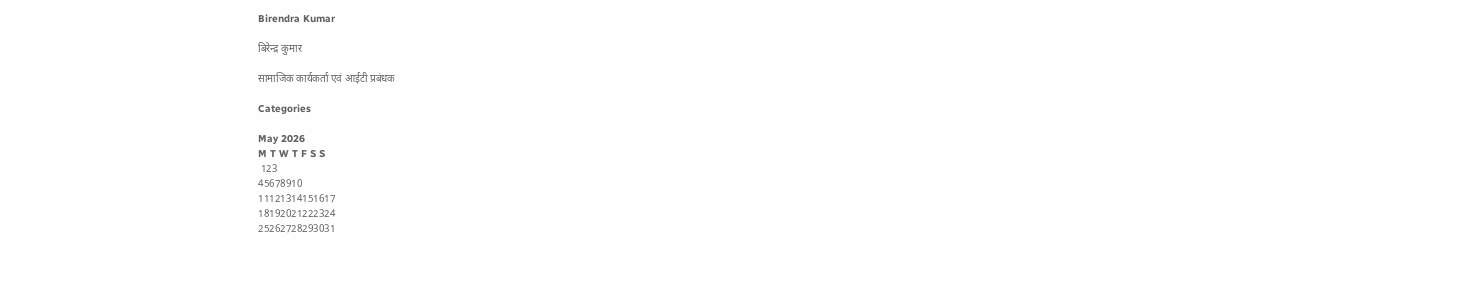Birendra Kumar

बिरेन्द्र कुमार

सामाजिक कार्यकर्ता एवं आईटी प्रबंधक

Categories

May 2026
M T W T F S S
 123
45678910
11121314151617
18192021222324
25262728293031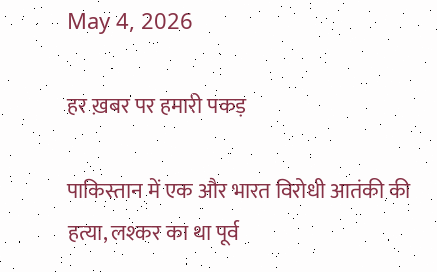May 4, 2026

हर ख़बर पर हमारी पकड़

पाकिस्तान में एक और भारत विरोधी आतंकी की हत्या, लश्कर का था पूर्व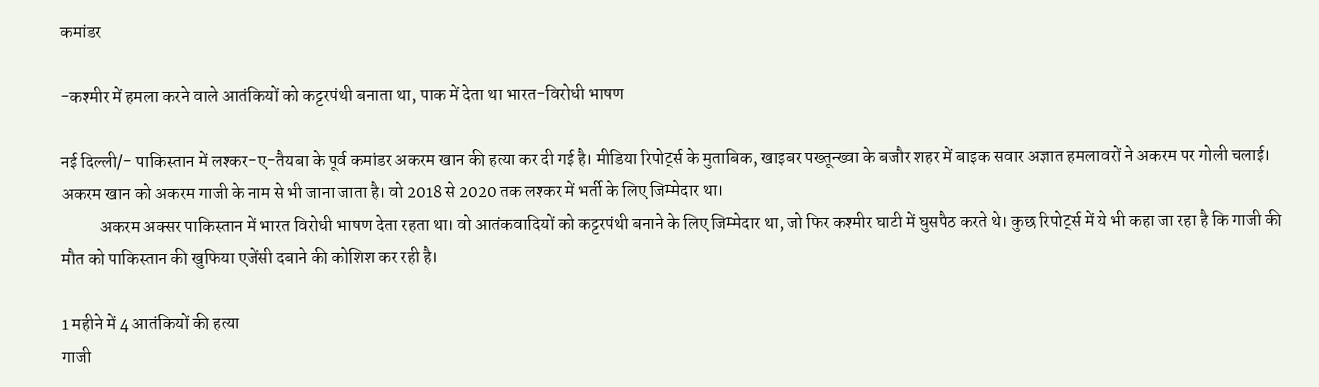कमांडर

-कश्मीर में हमला करने वाले आतंकियों को कट्टरपंथी बनाता था, पाक में देता था भारत-विरोधी भाषण

नई दिल्ली/- पाकिस्तान में लश्कर-ए-तैयबा के पूर्व कमांडर अकरम खान की हत्या कर दी गई है। मीडिया रिपोर्ट्स के मुताबिक, खाइबर पख्तून्ख्वा के बजौर शहर में बाइक सवार अज्ञात हमलावरों ने अकरम पर गोली चलाई। अकरम खान को अकरम गाजी के नाम से भी जाना जाता है। वो 2018 से 2020 तक लश्कर में भर्ती के लिए जिम्मेदार था।
           अकरम अक्सर पाकिस्तान में भारत विरोधी भाषण देता रहता था। वो आतंकवादियों को कट्टरपंथी बनाने के लिए जिम्मेदार था, जो फिर कश्मीर घाटी में घुसपैठ करते थे। कुछ रिपोर्ट्स में ये भी कहा जा रहा है कि गाजी की मौत को पाकिस्तान की खुफिया एजेंसी दबाने की कोशिश कर रही है।

1 महीने में 4 आतंकियों की हत्या
गाजी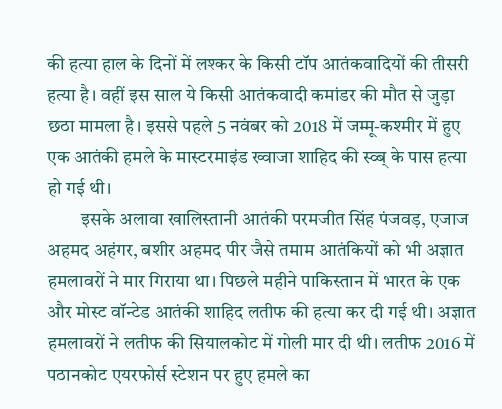की हत्या हाल के दिनों में लश्कर के किसी टॉप आतंकवादियों की तीसरी हत्या है। वहीं इस साल ये किसी आतंकवादी कमांडर की मौत से जुड़ा छठा मामला है। इससे पहले 5 नवंबर को 2018 में जम्मू-कश्मीर में हुए एक आतंकी हमले के मास्टरमाइंड ख्वाजा शाहिद की स्व्ब् के पास हत्या हो गई थी।
         इसके अलावा खालिस्तानी आतंकी परमजीत सिंह पंजवड़, एजाज अहमद अहंगर, बशीर अहमद पीर जैसे तमाम आतंकियों को भी अज्ञात हमलावरों ने मार गिराया था। पिछले महीने पाकिस्तान में भारत के एक और मोस्ट वॉन्टेड आतंकी शाहिद लतीफ की हत्या कर दी गई थी। अज्ञात हमलावरों ने लतीफ की सियालकोट में गोली मार दी थी। लतीफ 2016 में पठानकोट एयरफोर्स स्टेशन पर हुए हमले का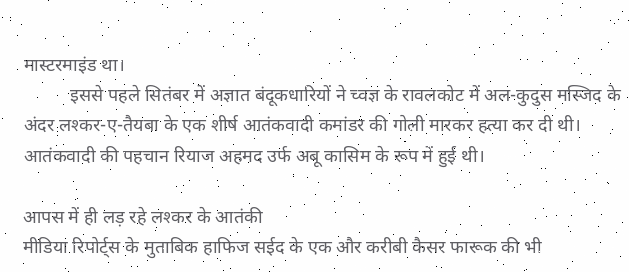मास्टरमाइंड था।
          इससे पहले सितंबर में अज्ञात बंदूकधारियों ने च्वज्ञ के रावलकोट में अल-कुदुस मस्जिद के अंदर लश्कर-ए-तैयबा के एक शीर्ष आतंकवादी कमांडर की गोली मारकर हत्या कर दी थी। आतंकवादी की पहचान रियाज अहमद उर्फ अबू कासिम के रूप में हुई थी।

आपस में ही लड़ रहे लश्कर के आतंकी
मीडिया रिपोर्ट्स के मुताबिक हाफिज सईद के एक और करीबी कैसर फारूक की भी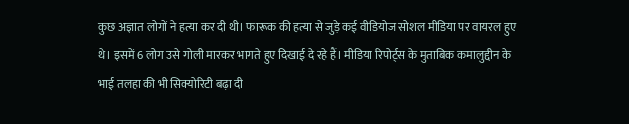कुछ अज्ञात लोगों ने हत्या कर दी थी। फारूक की हत्या से जुड़े कई वीडियोज सोशल मीडिया पर वायरल हुए थे। इसमें 6 लोग उसे गोली मारकर भागते हुए दिखाई दे रहे हैं। मीडिया रिपोर्ट्स के मुताबिक कमालुद्दीन के भाई तलहा की भी सिक्योरिटी बढ़ा दी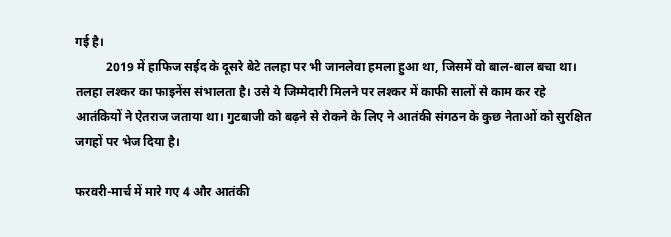गई है।
          2019 में हाफिज सईद के दूसरे बेटे तलहा पर भी जानलेवा हमला हुआ था, जिसमें वो बाल-बाल बचा था। तलहा लश्कर का फाइनेंस संभालता है। उसे ये जिम्मेदारी मिलने पर लश्कर में काफी सालों से काम कर रहे आतंकियों ने ऐतराज जताया था। गुटबाजी को बढ़ने से रोकने के लिए ने आतंकी संगठन के कुछ नेताओं को सुरक्षित जगहों पर भेज दिया है।

फरवरी-मार्च में मारे गए 4 और आतंकी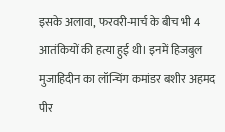इसके अलावा, फरवरी-मार्च के बीच भी 4 आतंकियों की हत्या हुई थी। इनमें हिजबुल मुजाहिदीन का लॉन्चिंग कमांडर बशीर अहमद पीर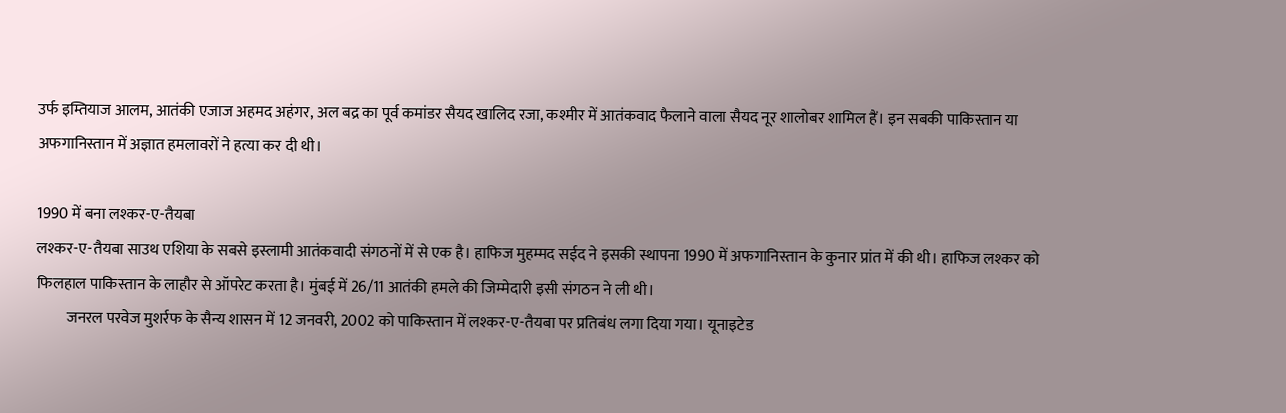उर्फ इम्तियाज आलम, आतंकी एजाज अहमद अहंगर, अल बद्र का पूर्व कमांडर सैयद खालिद रजा, कश्मीर में आतंकवाद फैलाने वाला सैयद नूर शालोबर शामिल हैं। इन सबकी पाकिस्तान या अफगानिस्तान में अज्ञात हमलावरों ने हत्या कर दी थी।

1990 में बना लश्कर-ए-तैयबा
लश्कर-ए-तैयबा साउथ एशिया के सबसे इस्लामी आतंकवादी संगठनों में से एक है। हाफिज मुहम्मद सईद ने इसकी स्थापना 1990 में अफगानिस्तान के कुनार प्रांत में की थी। हाफिज लश्कर को फिलहाल पाकिस्तान के लाहौर से ऑपरेट करता है। मुंबई में 26/11 आतंकी हमले की जिम्मेदारी इसी संगठन ने ली थी।
          जनरल परवेज मुशर्रफ के सैन्य शासन में 12 जनवरी, 2002 को पाकिस्तान में लश्कर-ए-तैयबा पर प्रतिबंध लगा दिया गया। यूनाइटेड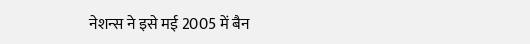नेशन्स ने इसे मई 2005 में बैन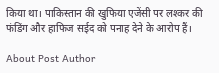किया था। पाकिस्तान की खुफिया एजेंसी पर लश्कर की फंडिंग और हाफिज सईद को पनाह देने के आरोप हैं।

About Post Author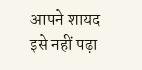आपने शायद इसे नहीं पढ़ा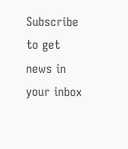Subscribe to get news in your inbox